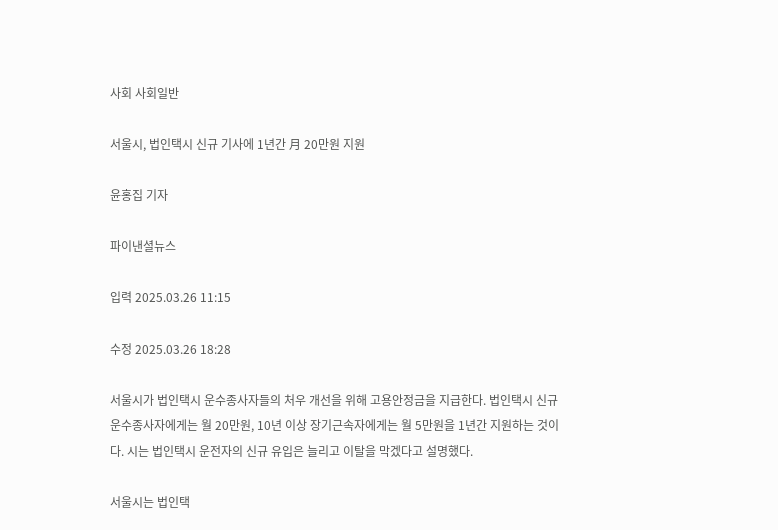사회 사회일반

서울시, 법인택시 신규 기사에 1년간 月 20만원 지원

윤홍집 기자

파이낸셜뉴스

입력 2025.03.26 11:15

수정 2025.03.26 18:28

서울시가 법인택시 운수종사자들의 처우 개선을 위해 고용안정금을 지급한다. 법인택시 신규 운수종사자에게는 월 20만원, 10년 이상 장기근속자에게는 월 5만원을 1년간 지원하는 것이다. 시는 법인택시 운전자의 신규 유입은 늘리고 이탈을 막겠다고 설명했다.

서울시는 법인택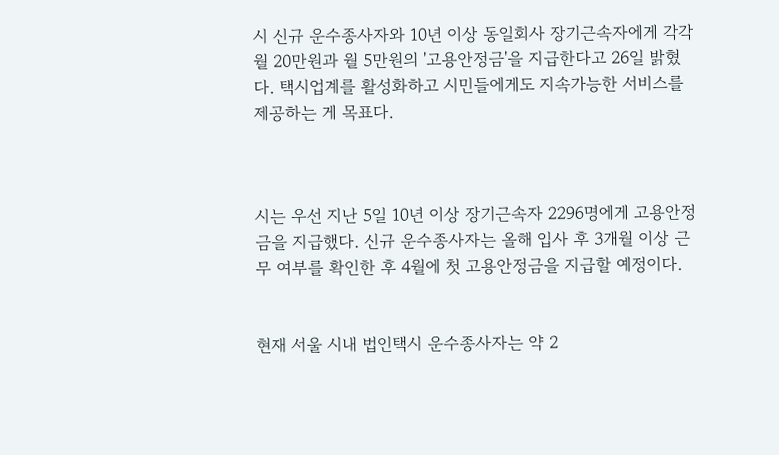시 신규 운수종사자와 10년 이상 동일회사 장기근속자에게 각각 월 20만원과 월 5만원의 '고용안정금'을 지급한다고 26일 밝혔다. 택시업계를 활성화하고 시민들에게도 지속가능한 서비스를 제공하는 게 목표다.



시는 우선 지난 5일 10년 이상 장기근속자 2296명에게 고용안정금을 지급했다. 신규 운수종사자는 올해 입사 후 3개월 이상 근무 여부를 확인한 후 4월에 첫 고용안정금을 지급할 예정이다.


현재 서울 시내 법인택시 운수종사자는 약 2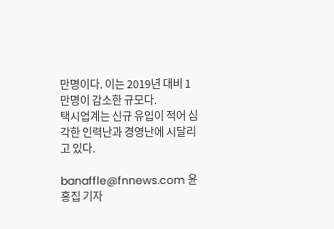만명이다. 이는 2019년 대비 1만명이 감소한 규모다.
택시업계는 신규 유입이 적어 심각한 인력난과 경영난에 시달리고 있다.

banaffle@fnnews.com 윤홍집 기자